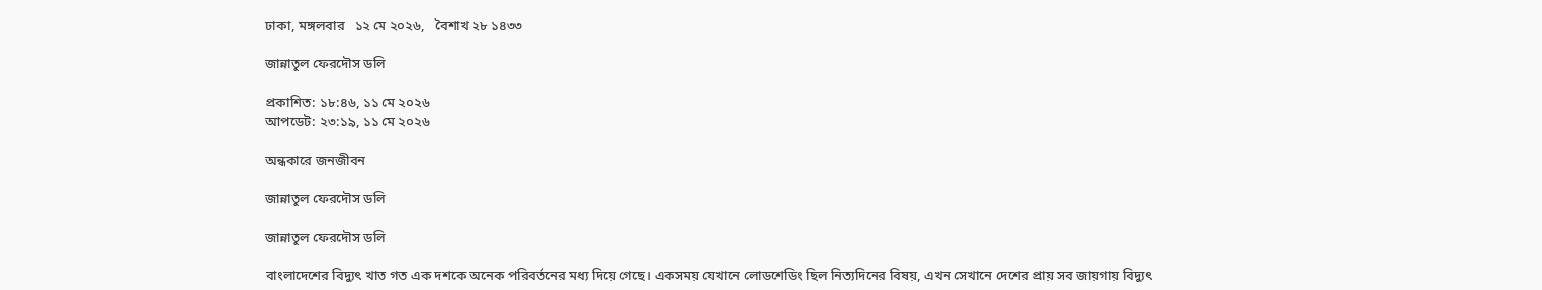ঢাকা, মঙ্গলবার   ১২ মে ২০২৬,   বৈশাখ ২৮ ১৪৩৩

জান্নাতুল ফেরদৌস ডলি

প্রকাশিত: ১৮:৪৬, ১১ মে ২০২৬
আপডেট: ২৩:১৯, ১১ মে ২০২৬

অন্ধকারে জনজীবন

জান্নাতুল ফেরদৌস ডলি

জান্নাতুল ফেরদৌস ডলি

বাংলাদেশের বিদ্যুৎ খাত গত এক দশকে অনেক পরিবর্তনের মধ্য দিয়ে গেছে। একসময় যেখানে লোডশেডিং ছিল নিত্যদিনের বিষয়, এখন সেখানে দেশের প্রায় সব জায়গায় বিদ্যুৎ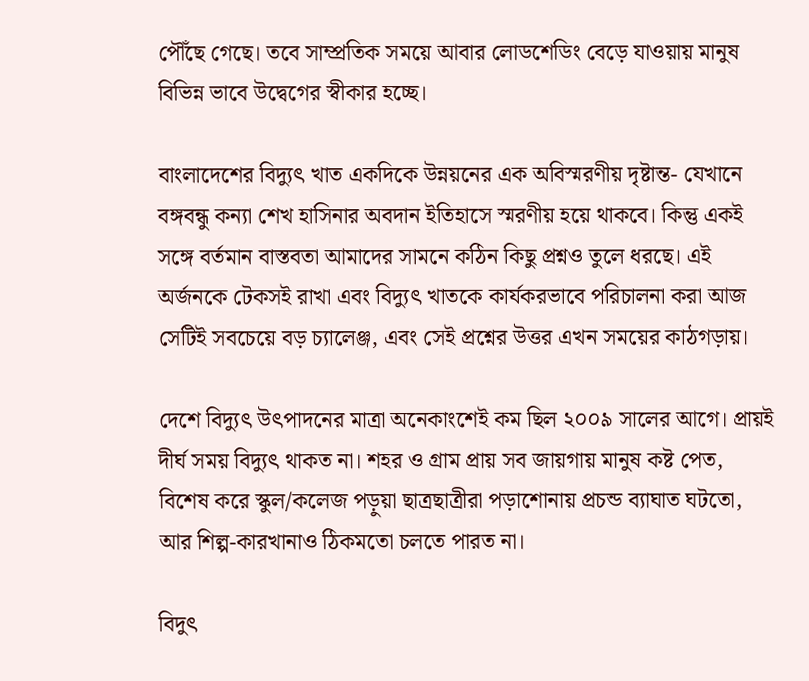পৌঁছে গেছে। তবে সাম্প্রতিক সময়ে আবার লোডশেডিং বেড়ে যাওয়ায় মানুষ বিভিন্ন ভাবে উদ্বেগের স্বীকার হচ্ছে।

বাংলাদেশের বিদ্যুৎ খাত একদিকে উন্নয়নের এক অবিস্মরণীয় দৃষ্টান্ত- যেখানে বঙ্গবন্ধু কন্যা শেখ হাসিনার অবদান ইতিহাসে স্মরণীয় হয়ে থাকবে। কিন্তু একই সঙ্গে বর্তমান বাস্তবতা আমাদের সামনে কঠিন কিছু প্রশ্নও তুলে ধরছে। এই অর্জনকে টেকসই রাখা এবং বিদ্যুৎ খাতকে কার্যকরভাবে পরিচালনা করা আজ সেটিই সবচেয়ে বড় চ্যালেঞ্জ, এবং সেই প্রশ্নের উত্তর এখন সময়ের কাঠগড়ায়।

দেশে বিদ্যুৎ উৎপাদনের মাত্রা অনেকাংশেই কম ছিল ২০০৯ সালের আগে। প্রায়ই দীর্ঘ সময় বিদ্যুৎ থাকত না। শহর ও গ্রাম প্রায় সব জায়গায় মানুষ কষ্ট পেত, বিশেষ করে স্কুল/কলেজ পড়ুয়া ছাত্রছাত্রীরা পড়াশোনায় প্রচন্ড ব্যাঘাত ঘটতো, আর শিল্প-কারখানাও ঠিকমতো চলতে পারত না।

বিদুৎ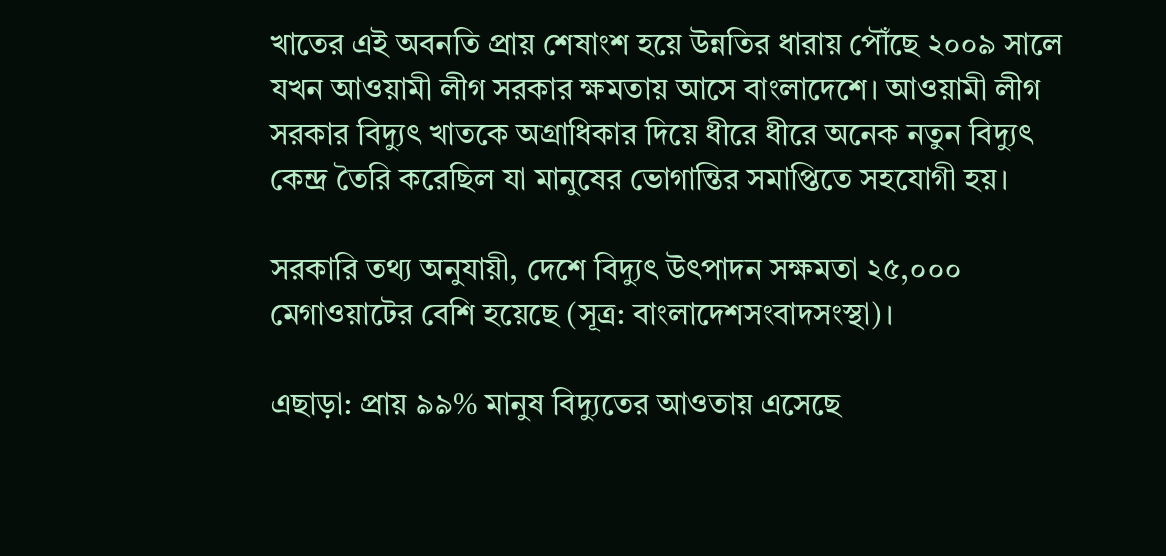খাতের এই অবনতি প্রায় শেষাংশ হয়ে উন্নতির ধারায় পৌঁছে ২০০৯ সালে যখন আওয়ামী লীগ সরকার ক্ষমতায় আসে বাংলাদেশে। আওয়ামী লীগ সরকার বিদ্যুৎ খাতকে অগ্রাধিকার দিয়ে ধীরে ধীরে অনেক নতুন বিদ্যুৎ কেন্দ্র তৈরি করেছিল যা মানুষের ভোগান্তির সমাপ্তিতে সহযোগী হয়।

সরকারি তথ্য অনুযায়ী, দেশে বিদ্যুৎ উৎপাদন সক্ষমতা ২৫,০০০ মেগাওয়াটের বেশি হয়েছে (সূত্র: বাংলাদেশসংবাদসংস্থা)।

এছাড়া: প্রায় ৯৯% মানুষ বিদ্যুতের আওতায় এসেছে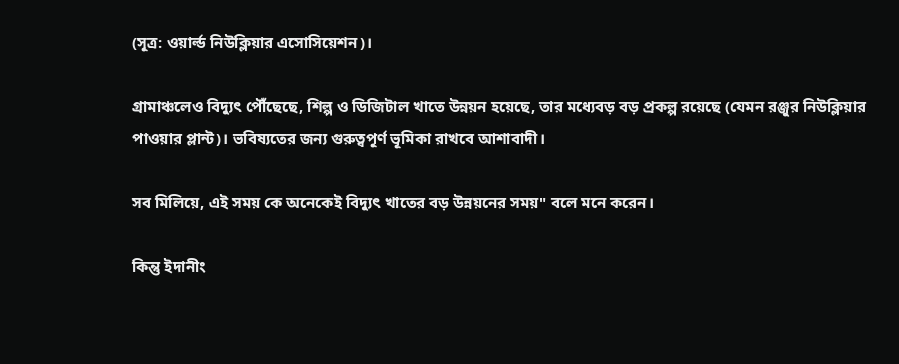(সূত্র: ওয়ার্ল্ড নিউক্লিয়ার এসোসিয়েশন)।

গ্রামাঞ্চলেও বিদ্যুৎ পৌঁছেছে, শিল্প ও ডিজিটাল খাতে উন্নয়ন হয়েছে, তার মধ্যেবড় বড় প্রকল্প রয়েছে (যেমন রঞ্জুর নিউক্লিয়ার পাওয়ার প্লান্ট)। ভবিষ্যতের জন্য গুরুত্বপূর্ণ ভূমিকা রাখবে আশাবাদী।

সব মিলিয়ে, এই সময় কে অনেকেই বিদ্যুৎ খাতের বড় উন্নয়নের সময়" বলে মনে করেন।

কিন্তু ইদানীং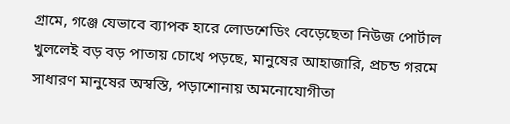গ্রামে, গঞ্জে যেভাবে ব্যাপক হারে লোডশেডিং বেড়েছেতা নিউজ পোর্টাল খুললেই বড় বড় পাতায় চোখে পড়ছে, মানুষের আহাজারি, প্রচন্ড গরমে সাধারণ মানুষের অস্বস্তি, পড়াশোনায় অমনোযোগীতা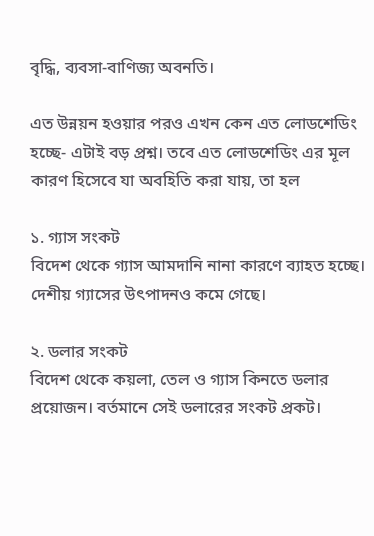বৃদ্ধি, ব্যবসা-বাণিজ্য অবনতি।

এত উন্নয়ন হওয়ার পরও এখন কেন এত লোডশেডিং হচ্ছে- এটাই বড় প্রশ্ন। তবে এত লোডশেডিং এর মূল কারণ হিসেবে যা অবহিতি করা যায়, তা হল

১. গ্যাস সংকট
বিদেশ থেকে গ্যাস আমদানি নানা কারণে ব্যাহত হচ্ছে। দেশীয় গ্যাসের উৎপাদনও কমে গেছে।

২. ডলার সংকট
বিদেশ থেকে কয়লা, তেল ও গ্যাস কিনতে ডলার প্রয়োজন। বর্তমানে সেই ডলারের সংকট প্রকট।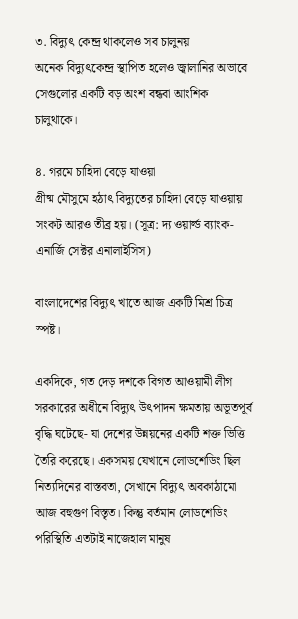৩. বিদ্যুৎ কেন্দ্র থাকলেও সব চালুনয়
অনেক বিদ্যুৎকেন্দ্র স্থাপিত হলেও জ্বালানির অভাবে সেগুলোর একটি বড় অংশ বন্ধবা আংশিক চালুথাকে।

৪. গরমে চাহিদা বেড়ে যাওয়া
গ্রীষ্ম মৌসুমে হঠাৎ বিদ্যুতের চাহিদা বেড়ে যাওয়ায় সংকট আরও তীব্র হয়। (সূত্র: দ্য ওয়ার্ল্ড ব্যাংক-এনার্জি সেক্টর এনালাইসিস)

বাংলাদেশের বিদ্যুৎ খাতে আজ একটি মিশ্র চিত্র স্পষ্ট।

একদিকে, গত দেড় দশকে বিগত আওয়ামী লীগ সরকারের অধীনে বিদ্যুৎ উৎপাদন ক্ষমতায় অভূতপূর্ব বৃদ্ধি ঘটেছে- যা দেশের উন্নয়নের একটি শক্ত ভিত্তি তৈরি করেছে। একসময় যেখানে লোডশেডিং ছিল নিত্যদিনের বাস্তবতা, সেখানে বিদ্যুৎ অবকাঠামো আজ বহুগুণ বিস্তৃত। কিন্তু বর্তমান লোডশেডিং পরিস্থিতি এতটাই নাজেহাল মানুষ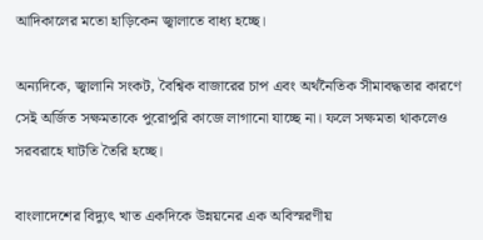আদিকালের মতো হাড়িকেন জ্বালাতে বাধ্য হচ্ছে।

অন্যদিকে, জ্বালানি সংকট, বৈশ্বিক বাজারের চাপ এবং অর্থনৈতিক সীমাবদ্ধতার কারণে সেই অর্জিত সক্ষমতাকে পুরোপুরি কাজে লাগানো যাচ্ছে না। ফলে সক্ষমতা থাকলেও সরবরাহে ঘাটতি তৈরি হচ্ছে।

বাংলাদেশের বিদ্যুৎ খাত একদিকে উন্নয়নের এক অবিস্মরণীয়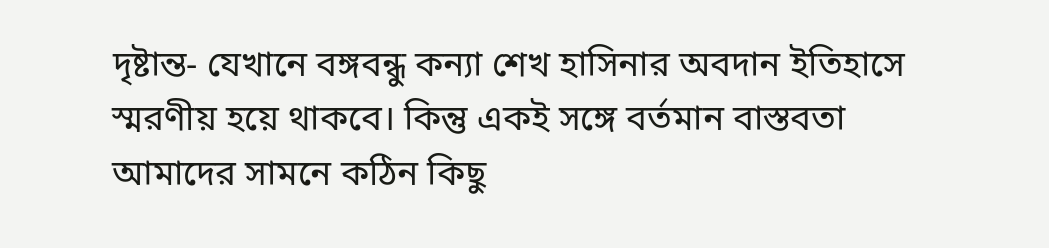দৃষ্টান্ত- যেখানে বঙ্গবন্ধু কন্যা শেখ হাসিনার অবদান ইতিহাসে স্মরণীয় হয়ে থাকবে। কিন্তু একই সঙ্গে বর্তমান বাস্তবতা আমাদের সামনে কঠিন কিছু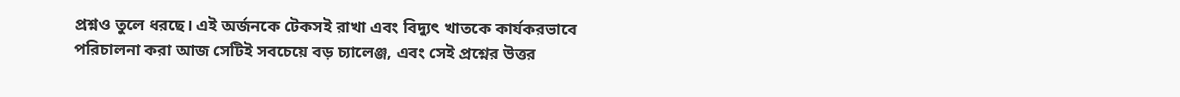প্রশ্নও তুলে ধরছে। এই অর্জনকে টেকসই রাখা এবং বিদ্যুৎ খাতকে কার্যকরভাবে পরিচালনা করা আজ সেটিই সবচেয়ে বড় চ্যালেঞ্জ, এবং সেই প্রশ্নের উত্তর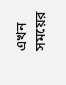এখন সময়ের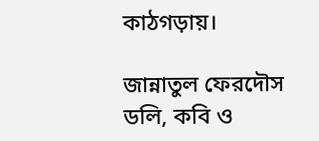কাঠগড়ায়।

জান্নাতুল ফেরদৌস ডলি, কবি ও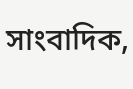সাংবাদিক,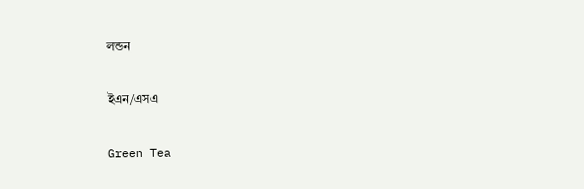লন্ডন

ইএন/এসএ

Green Tea